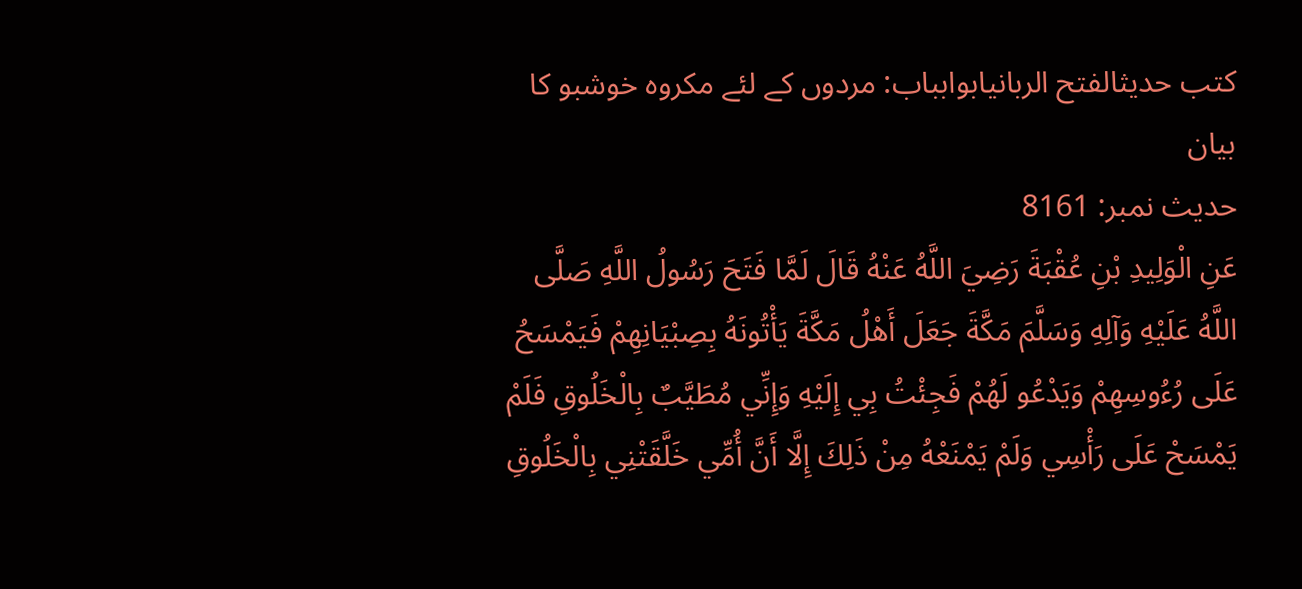کتب حدیثالفتح الربانیابوابباب: مردوں کے لئے مکروہ خوشبو کا بیان
حدیث نمبر: 8161
عَنِ الْوَلِيدِ بْنِ عُقْبَةَ رَضِيَ اللَّهُ عَنْهُ قَالَ لَمَّا فَتَحَ رَسُولُ اللَّهِ صَلَّى اللَّهُ عَلَيْهِ وَآلِهِ وَسَلَّمَ مَكَّةَ جَعَلَ أَهْلُ مَكَّةَ يَأْتُونَهُ بِصِبْيَانِهِمْ فَيَمْسَحُ عَلَى رُءُوسِهِمْ وَيَدْعُو لَهُمْ فَجِئْتُ بِي إِلَيْهِ وَإِنِّي مُطَيَّبٌ بِالْخَلُوقِ فَلَمْ يَمْسَحْ عَلَى رَأْسِي وَلَمْ يَمْنَعْهُ مِنْ ذَلِكَ إِلَّا أَنَّ أُمِّي خَلَّقَتْنِي بِالْخَلُوقِ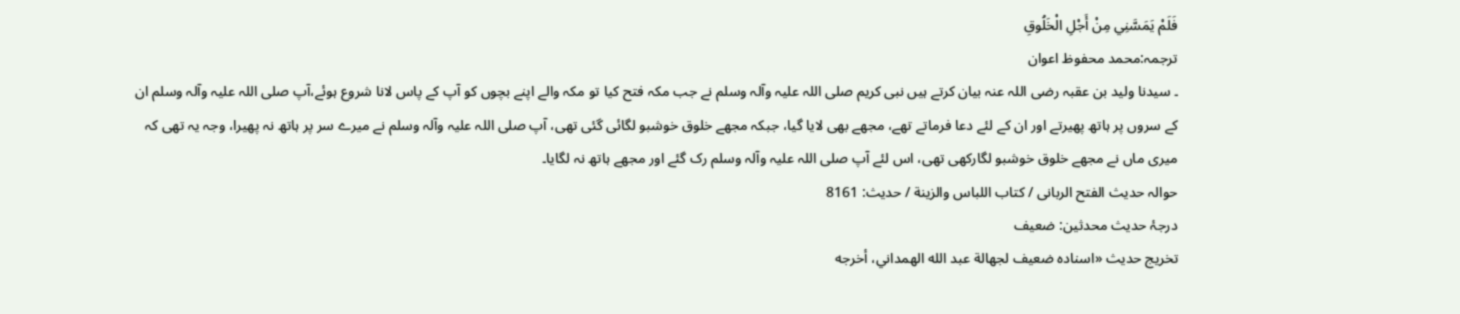فَلَمْ يَمَسَّنِي مِنْ أَجْلِ الْخَلُوقِ
ترجمہ:محمد محفوظ اعوان
۔ سیدنا ولید بن عقبہ رضی اللہ عنہ بیان کرتے ہیں نبی کریم صلی اللہ علیہ وآلہ وسلم نے جب مکہ فتح کیا تو مکہ والے اپنے بچوں کو آپ کے پاس لانا شروع ہوئے،آپ صلی اللہ علیہ وآلہ وسلم ان کے سروں پر ہاتھ پھیرتے اور ان کے لئے دعا فرماتے تھے، مجھے بھی لایا گیا، جبکہ مجھے خلوق خوشبو لگائی گئی تھی، آپ صلی اللہ علیہ وآلہ وسلم نے میرے سر پر ہاتھ نہ پھیرا، وجہ یہ تھی کہ میری ماں نے مجھے خلوق خوشبو لگارکھی تھی، اس لئے آپ صلی اللہ علیہ وآلہ وسلم رک گئے اور مجھے ہاتھ نہ لگایا۔
حوالہ حدیث الفتح الربانی / كتاب اللباس والزينة / حدیث: 8161
درجۂ حدیث محدثین: ضعیف
تخریج حدیث «اسناده ضعيف لجھالة عبد الله الھمداني، أخرجه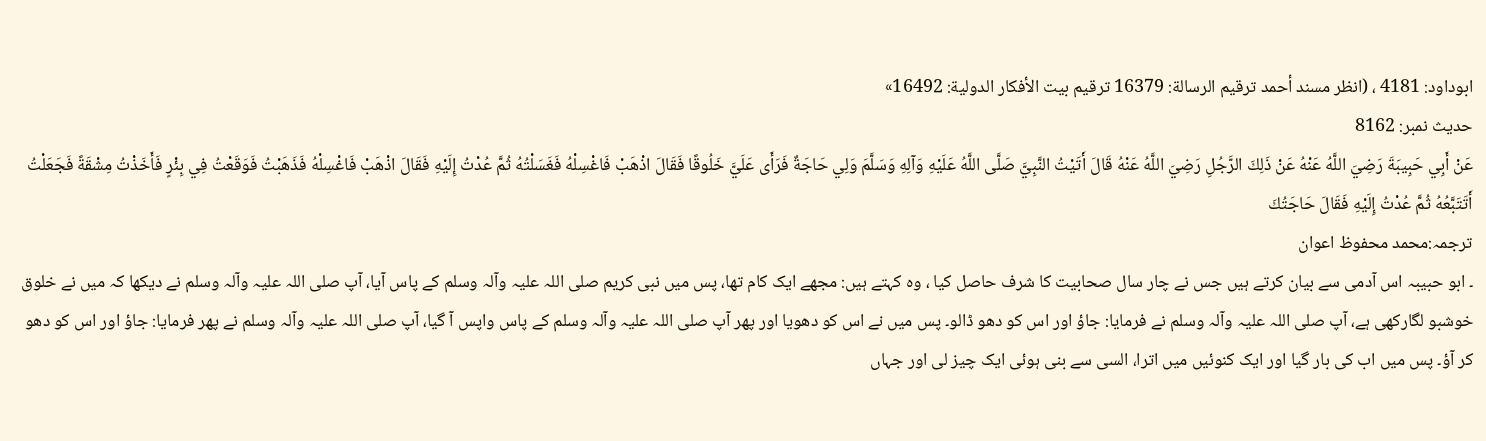ابوداود: 4181 ، (انظر مسند أحمد ترقيم الرسالة: 16379 ترقیم بيت الأفكار الدولية: 16492»
حدیث نمبر: 8162
عَنْ أَبِي حَبِيبَةَ رَضِيَ اللَّهُ عَنْهُ عَنْ ذَلِكَ الرَّجُلِ رَضِيَ اللَّهُ عَنْهُ قَالَ أَتَيْتُ النَّبِيَّ صَلَّى اللَّهُ عَلَيْهِ وَآلِهِ وَسَلَّمَ وَلِي حَاجَةٌ فَرَأَى عَلَيَّ خَلُوقًا فَقَالَ اذْهَبْ فَاغْسِلْهُ فَغَسَلْتُهُ ثُمَّ عُدْتُ إِلَيْهِ فَقَالَ اذْهَبْ فَاغْسِلْهُ فَذَهَبْتُ فَوَقَعْتُ فِي بِئْرٍ فَأَخَذْتُ مِشْقَةً فَجَعَلْتُ أَتَتَبَّعُهُ ثُمَّ عُدْتُ إِلَيْهِ فَقَالَ حَاجَتُكَ
ترجمہ:محمد محفوظ اعوان
۔ ابو حبیبہ اس آدمی سے بیان کرتے ہیں جس نے چار سال صحابیت کا شرف حاصل کیا ، وہ کہتے ہیں: مجھے ایک کام تھا، پس میں نبی کریم صلی اللہ علیہ وآلہ وسلم کے پاس آیا، آپ صلی اللہ علیہ وآلہ وسلم نے دیکھا کہ میں نے خلوق خوشبو لگارکھی ہے، آپ صلی اللہ علیہ وآلہ وسلم نے فرمایا: جاؤ اور اس کو دھو ڈالو۔ پس میں نے اس کو دھویا اور پھر آپ صلی اللہ علیہ وآلہ وسلم کے پاس واپس آ گیا، آپ صلی اللہ علیہ وآلہ وسلم نے پھر فرمایا: جاؤ اور اس کو دھو کر آؤ۔ پس میں اب کی بار گیا اور ایک کنوئیں میں اترا، السی سے بنی ہوئی ایک چیز لی اور جہاں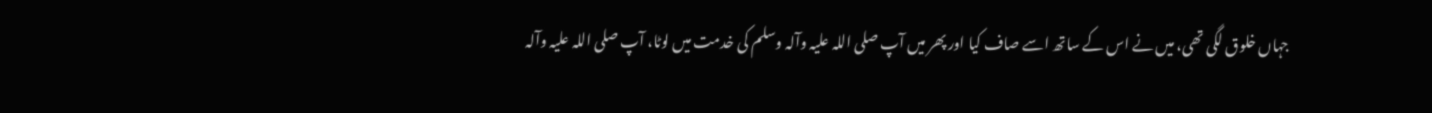جہاں خلوق لگی تھی، میں نے اس کے ساتھ اسے صاف کیا اور پھر میں آپ صلی اللہ علیہ وآلہ وسلم کی خدمت میں لوٹا، آپ صلی اللہ علیہ وآلہ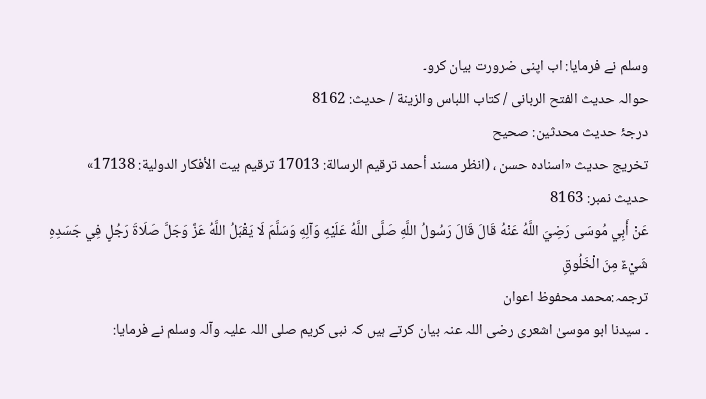وسلم نے فرمایا: اب اپنی ضرورت بیان کرو۔
حوالہ حدیث الفتح الربانی / كتاب اللباس والزينة / حدیث: 8162
درجۂ حدیث محدثین: صحیح
تخریج حدیث «اسناده حسن ، (انظر مسند أحمد ترقيم الرسالة: 17013 ترقیم بيت الأفكار الدولية: 17138»
حدیث نمبر: 8163
عَنْ أَبِي مُوسَى رَضِيَ اللَّهُ عَنْهُ قَالَ قَالَ رَسُولُ اللَّهِ صَلَّى اللَّهُ عَلَيْهِ وَآلِهِ وَسَلَّمَ لَا يَقْبَلُ اللَّهُ عَزَّ وَجَلَّ صَلَاةَ رَجُلٍ فِي جَسَدِهِ شَيْءٌ مِنَ الْخَلُوقِ
ترجمہ:محمد محفوظ اعوان
۔ سیدنا ابو موسیٰ اشعری رضی اللہ عنہ بیان کرتے ہیں کہ نبی کریم صلی اللہ علیہ وآلہ وسلم نے فرمایا: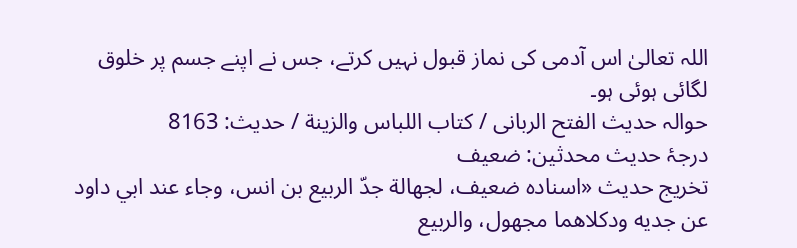اللہ تعالیٰ اس آدمی کی نماز قبول نہیں کرتے، جس نے اپنے جسم پر خلوق لگائی ہوئی ہو۔
حوالہ حدیث الفتح الربانی / كتاب اللباس والزينة / حدیث: 8163
درجۂ حدیث محدثین: ضعیف
تخریج حدیث «اسناده ضعيف، لجھالة جدّ الربيع بن انس، وجاء عند ابي داود عن جديه ودكلاھما مجھول، والربيع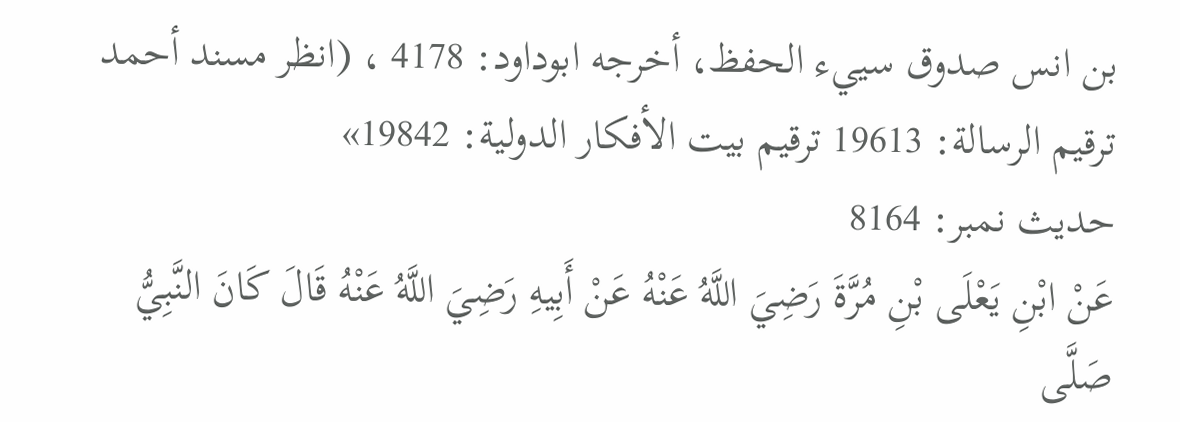بن انس صدوق سييء الحفظ، أخرجه ابوداود: 4178 ، (انظر مسند أحمد ترقيم الرسالة: 19613 ترقیم بيت الأفكار الدولية: 19842»
حدیث نمبر: 8164
عَنْ ابْنِ يَعْلَى بْنِ مُرَّةَ رَضِيَ اللَّهُ عَنْهُ عَنْ أَبِيهِ رَضِيَ اللَّهُ عَنْهُ قَالَ كَانَ النَّبِيُّ صَلَّى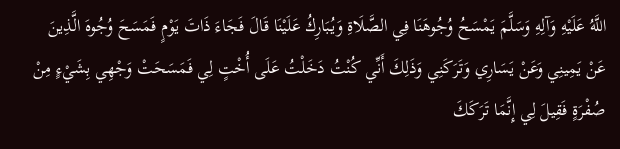اللَّهُ عَلَيْهِ وَآلِهِ وَسَلَّمَ يَمْسَحُ وُجُوهَنَا فِي الصَّلَاةِ وَيُبَارِكُ عَلَيْنَا قَالَ فَجَاءَ ذَاتَ يَوْمٍ فَمَسَحَ وُجُوهَ الَّذِينَ عَنْ يَمِينِي وَعَنْ يَسَارِي وَتَرَكَنِي وَذَلِكَ أَنِّي كُنْتُ دَخَلْتُ عَلَى أُخْتٍ لِي فَمَسَحَتْ وَجْهِي بِشَيْءٍ مِنْ صُفْرَةٍ فَقِيلَ لِي إِنَّمَا تَرَكَكَ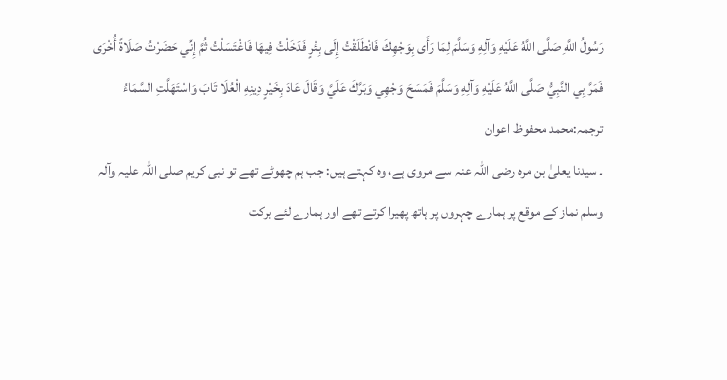رَسُولُ اللَّهِ صَلَّى اللَّهُ عَلَيْهِ وَآلِهِ وَسَلَّمَ لِمَا رَأَى بِوَجْهِكَ فَانْطَلَقْتُ إِلَى بِئْرٍ فَدَخَلْتُ فِيهَا فَاغْتَسَلْتُ ثُمَّ إِنِّي حَضَرْتُ صَلَاةً أُخْرَى فَمَرَّ بِي النَّبِيُّ صَلَّى اللَّهُ عَلَيْهِ وَآلِهِ وَسَلَّمَ فَمَسَحَ وَجْهِي وَبَرَّكَ عَلَيَّ وَقَالَ عَادَ بِخَيْرٍ دِينِهِ الْعُلَا تَابَ وَاسْتَهَلَّتِ السَّمَاءُ
ترجمہ:محمد محفوظ اعوان
۔ سیدنا یعلیٰ بن مرہ رضی اللہ عنہ سے مروی ہے، وہ کہتے ہیں: جب ہم چھوٹے تھے تو نبی کریم صلی اللہ علیہ وآلہ وسلم نماز کے موقع پر ہمارے چہروں پر ہاتھ پھیرا کرتے تھے اور ہمارے لئے برکت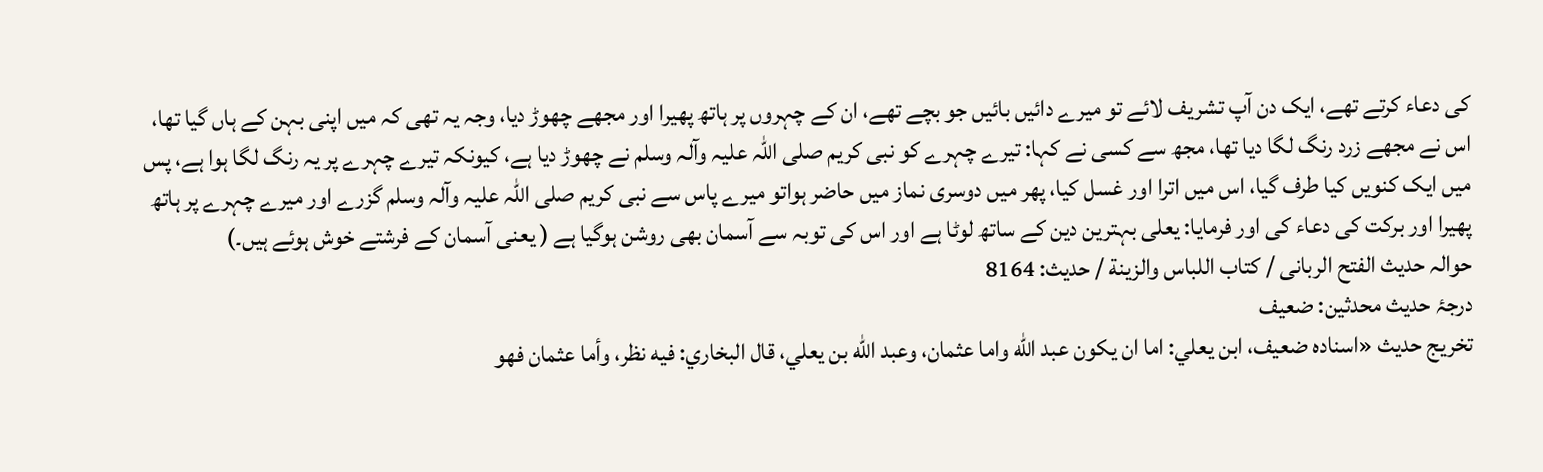کی دعاء کرتے تھے، ایک دن آپ تشریف لائے تو میرے دائیں بائیں جو بچے تھے، ان کے چہروں پر ہاتھ پھیرا اور مجھے چھوڑ دیا، وجہ یہ تھی کہ میں اپنی بہن کے ہاں گیا تھا، اس نے مجھے زرد رنگ لگا دیا تھا، مجھ سے کسی نے کہا: تیرے چہرے کو نبی کریم صلی اللہ علیہ وآلہ وسلم نے چھوڑ دیا ہے، کیونکہ تیرے چہرے پر یہ رنگ لگا ہوا ہے، پس میں ایک کنویں کیا طرف گیا، اس میں اترا اور غسل کیا، پھر میں دوسری نماز میں حاضر ہواتو میرے پاس سے نبی کریم صلی اللہ علیہ وآلہ وسلم گزرے اور میرے چہرے پر ہاتھ پھیرا اور برکت کی دعاء کی اور فرمایا: یعلی بہترین دین کے ساتھ لوٹا ہے اور اس کی توبہ سے آسمان بھی روشن ہوگیا ہے ( یعنی آسمان کے فرشتے خوش ہوئے ہیں۔)
حوالہ حدیث الفتح الربانی / كتاب اللباس والزينة / حدیث: 8164
درجۂ حدیث محدثین: ضعیف
تخریج حدیث «اسناده ضعيف، ابن يعلي: اما ان يكون عبد الله واما عثمان، وعبد الله بن يعلي، قال البخاري: فيه نظر، وأما عثمان فھو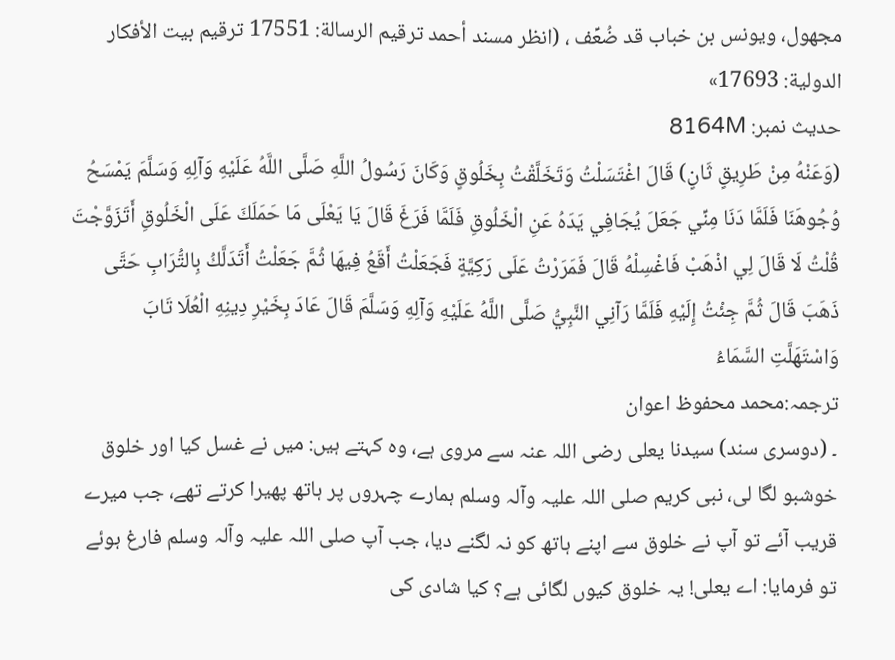مجھول، ويونس بن خباب قد ضُعِّف ، (انظر مسند أحمد ترقيم الرسالة: 17551 ترقیم بيت الأفكار الدولية: 17693»
حدیث نمبر: 8164M
(وَعَنْهُ مِنْ طَرِيقٍ ثَانٍ) قَالَ اغْتَسَلْتُ وَتَخَلَّقْتُ بِخَلُوقٍ وَكَانَ رَسُولُ اللَّهِ صَلَّى اللَّهُ عَلَيْهِ وَآلِهِ وَسَلَّمَ يَمْسَحُ وُجُوهَنَا فَلَمَّا دَنَا مِنِّي جَعَلَ يُجَافِي يَدَهُ عَنِ الْخَلُوقِ فَلَمَّا فَرَغَ قَالَ يَا يَعْلَى مَا حَمَلَكَ عَلَى الْخَلُوقِ أَتَزَوَّجْتَ قُلْتُ لَا قَالَ لِي اذْهَبْ فَاغْسِلْهُ قَالَ فَمَرَرْتُ عَلَى رَكِيَّةٍ فَجَعَلْتُ أَقَعُ فِيهَا ثُمَّ جَعَلْتُ أَتَدَلَّكُ بِالتُّرَابِ حَتَّى ذَهَبَ قَالَ ثُمَّ جِئْتُ إِلَيْهِ فَلَمَّا رَآنِي النَّبِيُّ صَلَّى اللَّهُ عَلَيْهِ وَآلِهِ وَسَلَّمَ قَالَ عَادَ بِخَيْرِ دِينِهِ الْعُلَا تَابَ وَاسْتَهَلَّتِ السَّمَاءُ
ترجمہ:محمد محفوظ اعوان
۔ (دوسری سند) سیدنا یعلی رضی اللہ عنہ سے مروی ہے، وہ کہتے ہیں: میں نے غسل کیا اور خلوق خوشبو لگا لی، نبی کریم صلی اللہ علیہ وآلہ وسلم ہمارے چہروں پر ہاتھ پھیرا کرتے تھے، جب میرے قریب آئے تو آپ نے خلوق سے اپنے ہاتھ کو نہ لگنے دیا، جب آپ صلی اللہ علیہ وآلہ وسلم فارغ ہوئے تو فرمایا: اے یعلی! یہ خلوق کیوں لگائی ہے؟ کیا شادی کی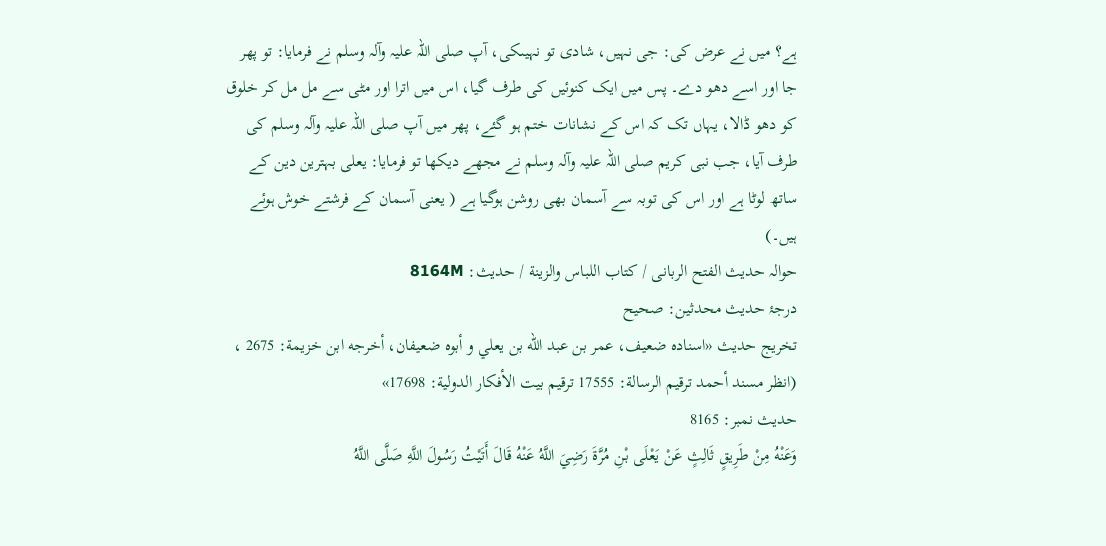ہے؟ میں نے عرض کی: جی نہیں، شادی تو نہیںکی، آپ صلی اللہ علیہ وآلہ وسلم نے فرمایا: تو پھر جا اور اسے دھو دے۔ پس میں ایک کنوئیں کی طرف گیا، اس میں اترا اور مٹی سے مل مل کر خلوق کو دھو ڈالا، یہاں تک کہ اس کے نشانات ختم ہو گئے، پھر میں آپ صلی اللہ علیہ وآلہ وسلم کی طرف آیا، جب نبی کریم صلی اللہ علیہ وآلہ وسلم نے مجھے دیکھا تو فرمایا: یعلی بہترین دین کے ساتھ لوٹا ہے اور اس کی توبہ سے آسمان بھی روشن ہوگیا ہے ( یعنی آسمان کے فرشتے خوش ہوئے ہیں۔)
حوالہ حدیث الفتح الربانی / كتاب اللباس والزينة / حدیث: 8164M
درجۂ حدیث محدثین: صحیح
تخریج حدیث «اسناده ضعيف، عمر بن عبد الله بن يعلي و أبوه ضعيفان، أخرجه ابن خزيمة: 2675 ، (انظر مسند أحمد ترقيم الرسالة: 17555 ترقیم بيت الأفكار الدولية: 17698»
حدیث نمبر: 8165
وَعَنْهُ مِنْ طَرِيقٍ ثَالِثٍ عَنْ يَعْلَى بْنِ مُرَّةَ رَضِيَ اللَّهُ عَنْهُ قَالَ أَتَيْتُ رَسُولَ اللَّهِ صَلَّى اللَّهُ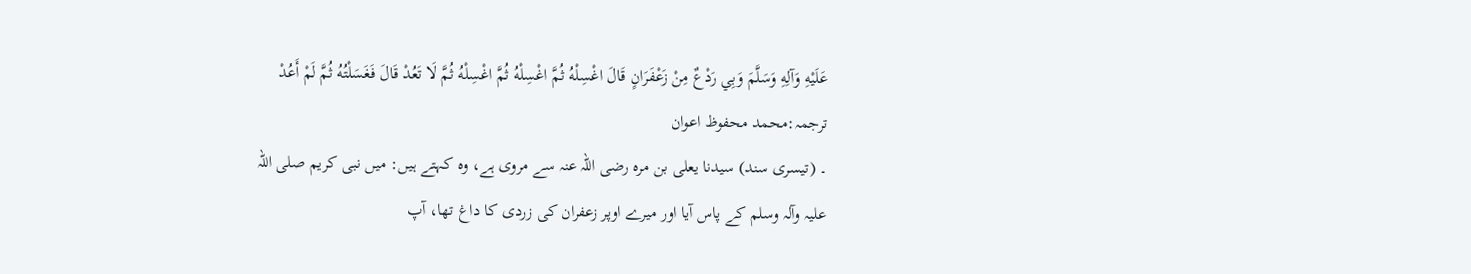عَلَيْهِ وَآلِهِ وَسَلَّمَ وَبِي رَدْعٌ مِنْ زَعْفَرَانٍ قَالَ اغْسِلْهُ ثُمَّ اغْسِلْهُ ثُمَّ اغْسِلْهُ ثُمَّ لَا تَعُدْ قَالَ فَغَسَلْتُهُ ثُمَّ لَمْ أَعُدْ
ترجمہ:محمد محفوظ اعوان
۔ (تیسری سند) سیدنا یعلی بن مرہ رضی اللہ عنہ سے مروی ہے، وہ کہتے ہیں: میں نبی کریم صلی اللہ علیہ وآلہ وسلم کے پاس آیا اور میرے اوپر زعفران کی زردی کا داغ تھا، آپ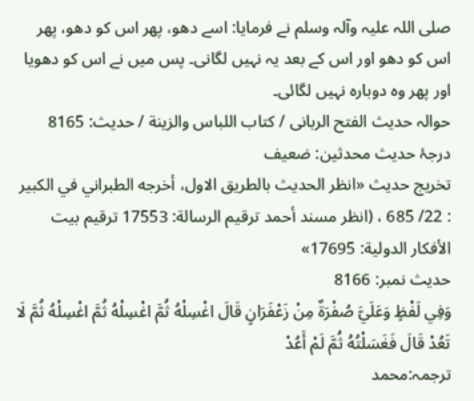صلی اللہ علیہ وآلہ وسلم نے فرمایا: اسے دھو، پھر اس کو دھو، پھر اس کو دھو اور اس کے بعد یہ نہیں لگانی۔ پس میں نے اس کو دھویا اور پھر وہ دوبارہ نہیں لگائی۔
حوالہ حدیث الفتح الربانی / كتاب اللباس والزينة / حدیث: 8165
درجۂ حدیث محدثین: ضعیف
تخریج حدیث «انظر الحديث بالطريق الاول، أخرجه الطبراني في الكبير : 22/ 685 ، (انظر مسند أحمد ترقيم الرسالة: 17553 ترقیم بيت الأفكار الدولية: 17695»
حدیث نمبر: 8166
وَفِي لَفْظٍ وَعَلَيَّ صُفْرَةٌ مِنْ زَعْفَرَانٍ قَالَ اغْسِلْهُ ثُمَّ اغْسِلْهُ ثُمَّ اغْسِلْهُ ثُمَّ لَا تَعُدْ قَالَ فَغَسَلْتُهُ ثُمَّ لَمْ أَعُدْ
ترجمہ:محمد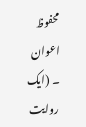محفوظ اعوان
۔ (ایک روایت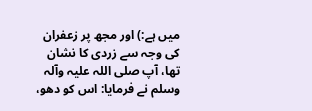میں ہے:) اور مجھ پر زعفران کی وجہ سے زردی کا نشان تھا، آپ صلی اللہ علیہ وآلہ وسلم نے فرمایا: اس کو دھو،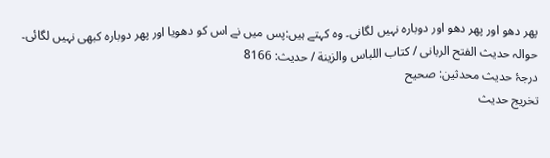پھر دھو اور پھر دھو اور دوبارہ نہیں لگانی۔ وہ کہتے ہیں:پس میں نے اس کو دھویا اور پھر دوبارہ کبھی نہیں لگائی۔
حوالہ حدیث الفتح الربانی / كتاب اللباس والزينة / حدیث: 8166
درجۂ حدیث محدثین: صحیح
تخریج حدیث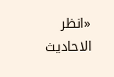«انظر الاحاديث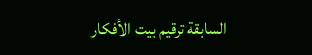السابقة ترقیم بيت الأفكار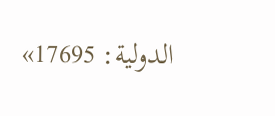الدولية: 17695»